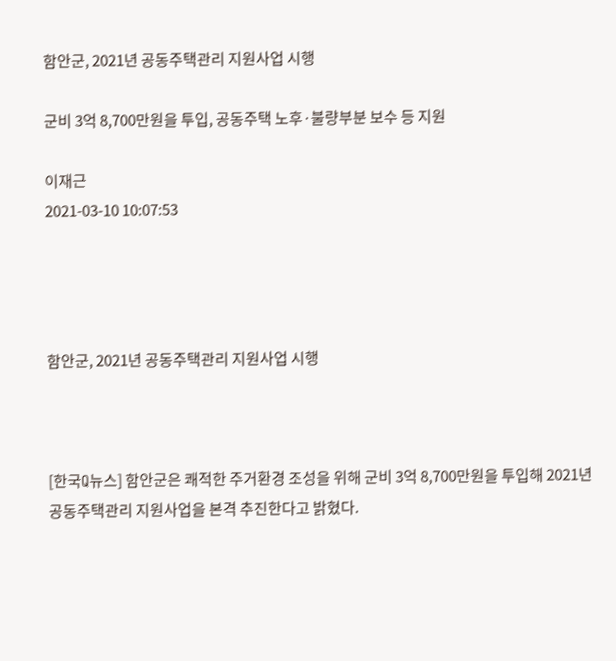함안군, 2021년 공동주택관리 지원사업 시행

군비 3억 8,700만원을 투입, 공동주택 노후·불량부분 보수 등 지원

이재근
2021-03-10 10:07:53




함안군, 2021년 공동주택관리 지원사업 시행



[한국Q뉴스] 함안군은 쾌적한 주거환경 조성을 위해 군비 3억 8,700만원을 투입해 2021년 공동주택관리 지원사업을 본격 추진한다고 밝혔다.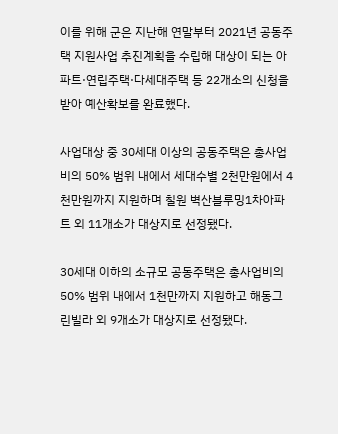이를 위해 군은 지난해 연말부터 2021년 공동주택 지원사업 추진계획을 수립해 대상이 되는 아파트·연립주택·다세대주택 등 22개소의 신청을 받아 예산확보를 완료했다.

사업대상 중 30세대 이상의 공동주택은 총사업비의 50% 범위 내에서 세대수별 2천만원에서 4천만원까지 지원하며 칠원 벽산블루밍1차아파트 외 11개소가 대상지로 선정됐다.

30세대 이하의 소규모 공동주택은 총사업비의 50% 범위 내에서 1천만까지 지원하고 해동그린빌라 외 9개소가 대상지로 선정됐다.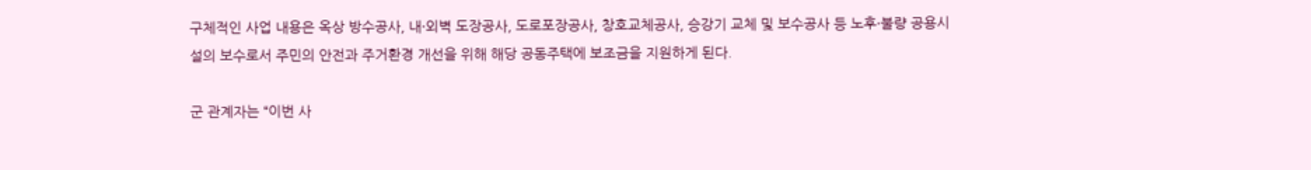구체적인 사업 내용은 옥상 방수공사, 내·외벽 도장공사, 도로포장공사, 창호교체공사, 승강기 교체 및 보수공사 등 노후·불량 공용시설의 보수로서 주민의 안전과 주거환경 개선을 위해 해당 공동주택에 보조금을 지원하게 된다.

군 관계자는 “이번 사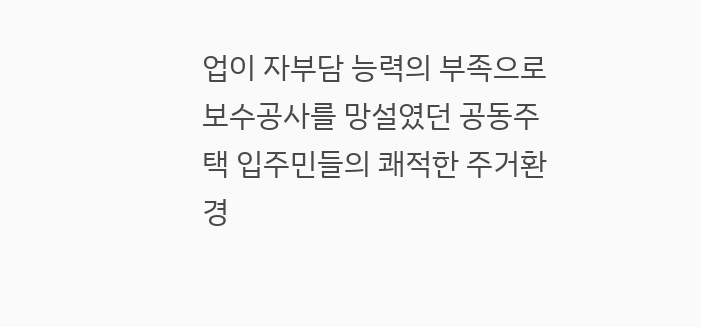업이 자부담 능력의 부족으로 보수공사를 망설였던 공동주택 입주민들의 쾌적한 주거환경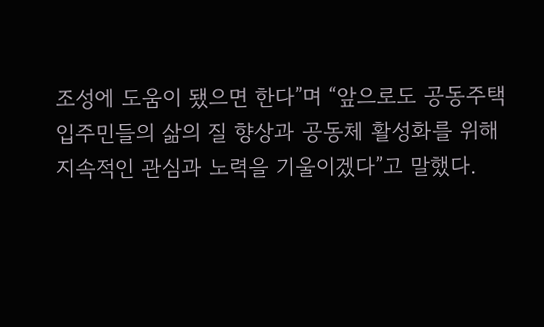조성에 도움이 됐으면 한다”며 “앞으로도 공동주택 입주민들의 삶의 질 향상과 공동체 활성화를 위해 지속적인 관심과 노력을 기울이겠다”고 말했다.